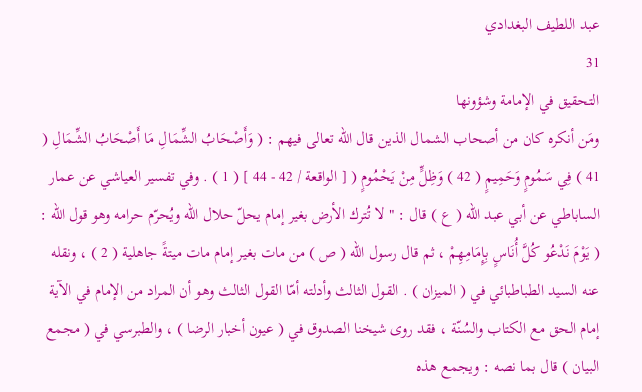عبد اللطيف البغدادي
31
التحقيق في الإمامة وشؤونها
ومَن أنكره كان من أصحاب الشمال الذين قال الله تعالى فيهم : ( وَأَصْحَابُ الشِّمَالِ مَا أَصْحَابُ الشِّمَالِ ( 41 ) فِي سَمُومٍ وَحَمِيمٍ ( 42 ) وَظِلٍّ مِنْ يَحْمُومٍ ( [ الواقعة / 42 - 44 ] ( 1 ) . وفي تفسير العياشي عن عمار الساباطي عن أبي عبد الله ( ع ) قال : " لا تُترك الأرض بغير إمام يحلّ حلال الله ويُحرّم حرامه وهو قول الله : ( يَوْمَ نَدْعُو كُلَّ أُنَاسٍ بِإِمَامِهِمْ ، ثم قال رسول الله ( ص ) من مات بغير إمام مات ميتةً جاهلية ( 2 ) ، ونقله عنه السيد الطباطبائي في ( الميزان ) . القول الثالث وأدلته أمّا القول الثالث وهو أن المراد من الإمام في الآية إمام الحق مع الكتاب والسُنّة ، فقد روى شيخنا الصدوق في ( عيون أخبار الرضا ) ، والطبرسي في ( مجمع البيان ) قال بما نصه : ويجمع هذه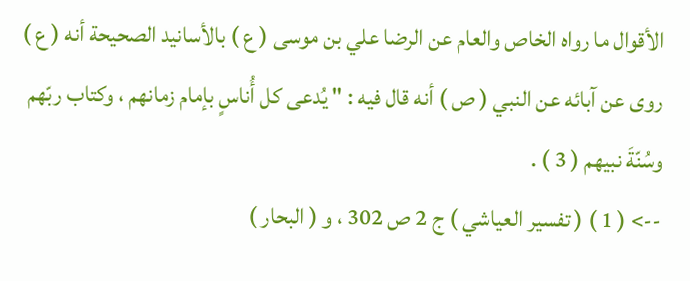الأقوال ما رواه الخاص والعام عن الرضا علي بن موسى ( ع ) بالأسانيد الصحيحة أنه ( ع ) روى عن آبائه عن النبي ( ص ) أنه قال فيه : " يُدعى كل أُناسٍ بإمام زمانهم ، وكتاب ربّهم وسُنّةَ نبيهم ( 3 ) .
--> ( 1 ) ( تفسير العياشي ) ج 2 ص 302 ، و ( البحار )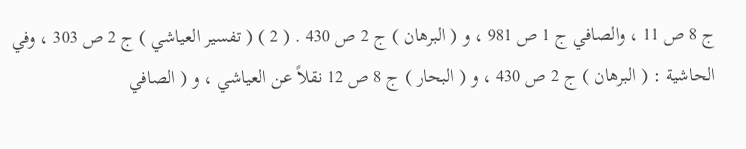ج 8 ص 11 ، والصافي ج 1 ص 981 ، و ( البرهان ) ج 2 ص 430 . ( 2 ) ( تفسير العياشي ) ج 2 ص 303 ، وفي الحاشية : ( البرهان ) ج 2 ص 430 ، و ( البحار ) ج 8 ص 12 نقلاً عن العياشي ، و ( الصافي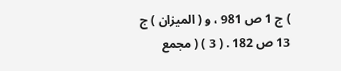) ج 1 ص 981 ، و ( الميزان ) ج 13 ص 182 . ( 3 ) ( مجمع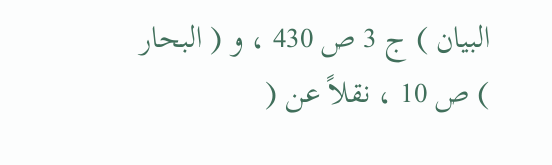البيان ) ج 3 ص 430 ، و ( البحار ) ص 10 ، نقلاً عن (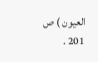العيون ) ص 201 .